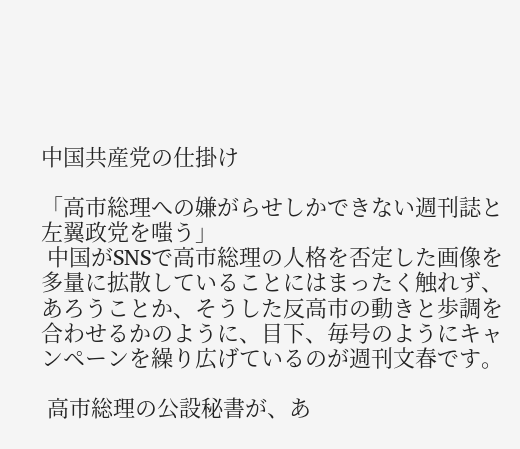中国共産党の仕掛け

「高市総理への嫌がらせしかできない週刊誌と左翼政党を嗤う」
 中国がSNSで高市総理の人格を否定した画像を多量に拡散していることにはまったく触れず、あろうことか、そうした反高市の動きと歩調を合わせるかのように、目下、毎号のようにキャンペーンを繰り広げているのが週刊文春です。

 高市総理の公設秘書が、あ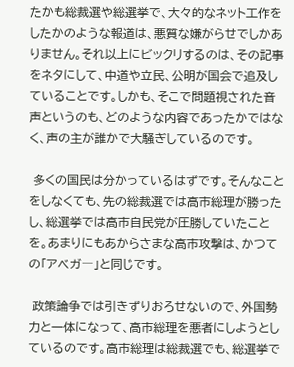たかも総裁選や総選挙で、大々的なネット工作をしたかのような報道は、悪質な嫌がらせでしかありません。それ以上にビックリするのは、その記事をネタにして、中道や立民、公明が国会で追及していることです。しかも、そこで問題視された音声というのも、どのような内容であったかではなく、声の主が誰かで大騒ぎしているのです。

 多くの国民は分かっているはずです。そんなことをしなくても、先の総裁選では高市総理が勝ったし、総選挙では高市自民党が圧勝していたことを。あまりにもあからさまな高市攻撃は、かつての「アベガ―」と同じです。

 政策論争では引きずりおろせないので、外国勢力と一体になって、高市総理を悪者にしようとしているのです。高市総理は総裁選でも、総選挙で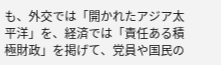も、外交では「開かれたアジア太平洋」を、経済では「責任ある積極財政」を掲げて、党員や国民の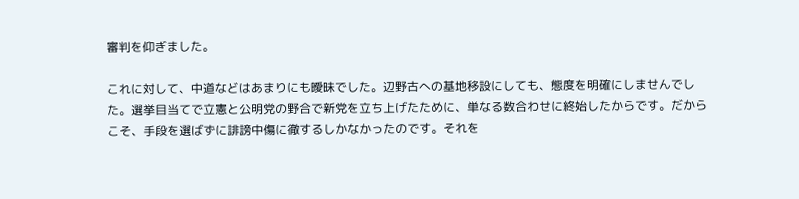審判を仰ぎました。

これに対して、中道などはあまりにも曖昧でした。辺野古への基地移設にしても、態度を明確にしませんでした。選挙目当てで立憲と公明党の野合で新党を立ち上げたために、単なる数合わせに終始したからです。だからこそ、手段を選ばずに誹謗中傷に徹するしかなかったのです。それを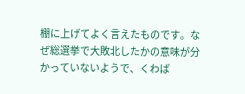棚に上げてよく言えたものです。なぜ総選挙で大敗北したかの意味が分かっていないようで、くわば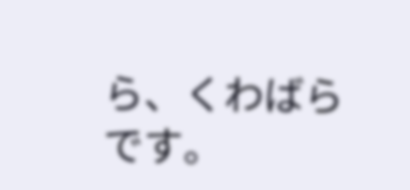ら、くわばらです。